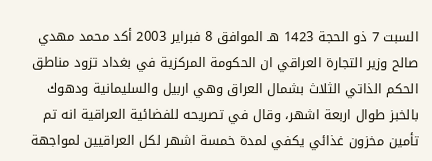السبت 7 ذو الحجة 1423 هـ الموافق 8 فبراير 2003 أكد محمد مهدي صالح وزير التجارة العراقي ان الحكومة المركزية في بغداد تزود مناطق الحكم الذاتي الثلاث بشمال العراق وهي اربيل والسليمانية ودهوك بالخبز طوال اربعة اشهر، وقال في تصريحه للفضائية العراقية انه تم تأمين مخزون غذائي يكفي لمدة خمسة اشهر لكل العراقيين لمواجهة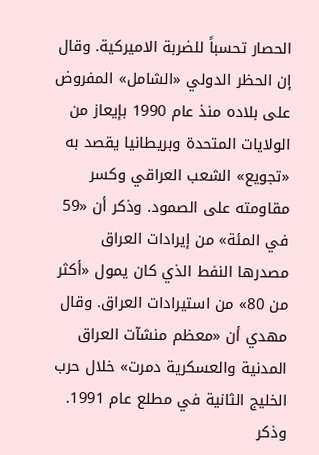الحصار تحسباً للضربة الاميركية. وقال إن الحظر الدولي «الشامل» المفروض على بلاده منذ عام 1990 بإيعاز من الولايات المتحدة وبريطانيا يقصد به «تجويع» الشعب العراقي وكسر مقاومته على الصمود. وذكر أن «59 في المئة» من إيرادات العراق مصدرها النفط الذي كان يمول «أكثر من 80» من استيرادات العراق. وقال مهدي أن «معظم منشآت العراق المدنية والعسكرية دمرت» خلال حرب الخليج الثانية في مطلع عام 1991. وذكر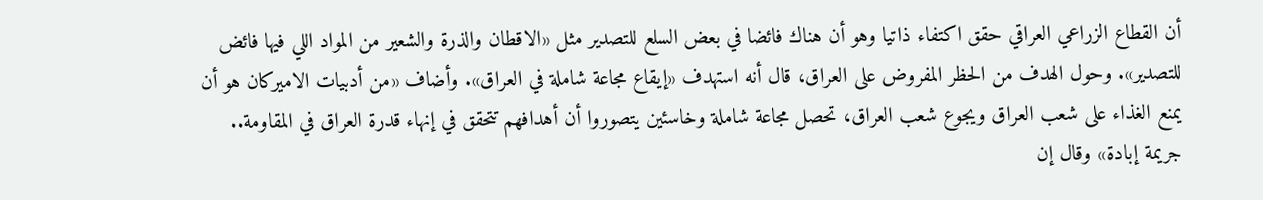أن القطاع الزراعي العراقي حقق اكتفاء ذاتيا وهو أن هناك فائضا في بعض السلع للتصدير مثل «الاقطان والذرة والشعير من المواد اللي فيها فائض للتصدير». وحول الهدف من الحظر المفروض على العراق، قال أنه استهدف «إيقاع مجاعة شاملة في العراق». وأضاف «من أدبيات الاميركان هو أن يمنع الغذاء على شعب العراق ويجوع شعب العراق، تحصل مجاعة شاملة وخاسئين يتصوروا أن أهدافهم تتحقق في إنهاء قدرة العراق في المقاومة.. جريمة إبادة» وقال إن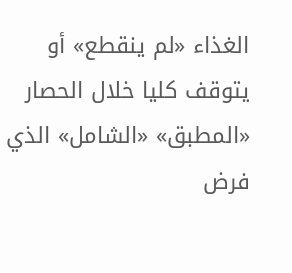الغذاء «لم ينقطع» أو يتوقف كليا خلال الحصار «المطبق» «الشامل» الذي فرض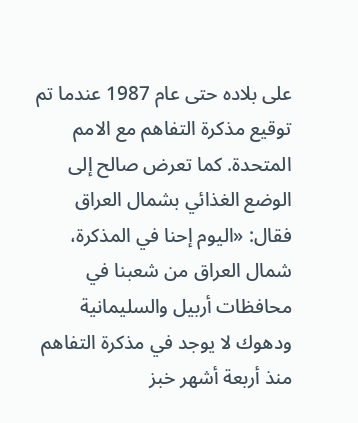على بلاده حتى عام 1987 عندما تم توقيع مذكرة التفاهم مع الامم المتحدة. كما تعرض صالح إلى الوضع الغذائي بشمال العراق فقال: «اليوم إحنا في المذكرة، شمال العراق من شعبنا في محافظات أربيل والسليمانية ودهوك لا يوجد في مذكرة التفاهم منذ أربعة أشهر خبز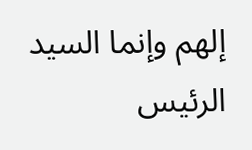إلهم وإنما السيد الرئيس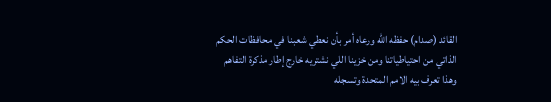القائد (صدام) حفظه الله ورعاه أمر بأن نعطي شعبنا في محافظات الحكم الذاتي من احتياطياتنا ومن خزينا اللي نشتريه خارج إطار مذكرة التفاهم وهذا تعرف بيه الامم المتحدة وتسجله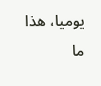يوميا، هذا ما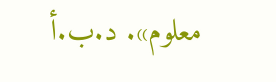معلوم». د.ب.أ